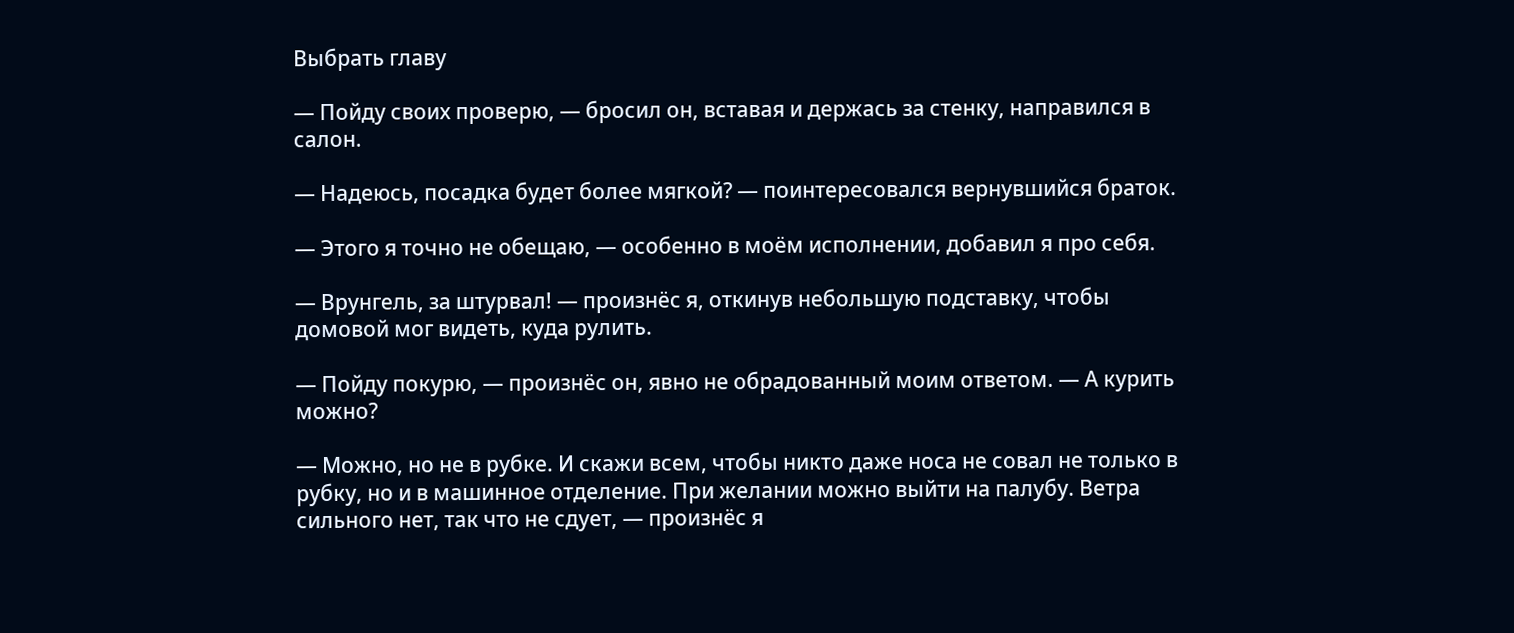Выбрать главу

— Пойду своих проверю, — бросил он, вставая и держась за стенку, направился в салон.

— Надеюсь, посадка будет более мягкой? — поинтересовался вернувшийся браток.

— Этого я точно не обещаю, — особенно в моём исполнении, добавил я про себя.

— Врунгель, за штурвал! — произнёс я, откинув небольшую подставку, чтобы домовой мог видеть, куда рулить.

— Пойду покурю, — произнёс он, явно не обрадованный моим ответом. — А курить можно?

— Можно, но не в рубке. И скажи всем, чтобы никто даже носа не совал не только в рубку, но и в машинное отделение. При желании можно выйти на палубу. Ветра сильного нет, так что не сдует, — произнёс я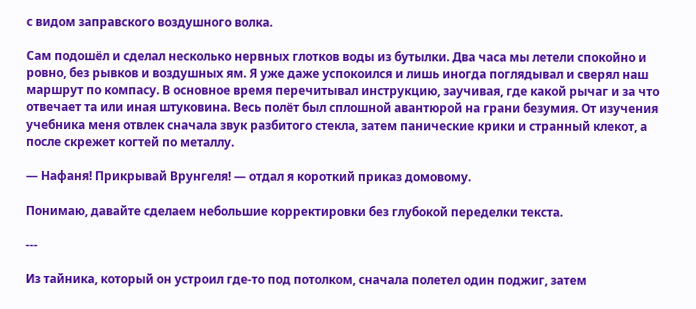с видом заправского воздушного волка.

Сам подошёл и сделал несколько нервных глотков воды из бутылки. Два часа мы летели спокойно и ровно, без рывков и воздушных ям. Я уже даже успокоился и лишь иногда поглядывал и сверял наш маршрут по компасу. В основное время перечитывал инструкцию, заучивая, где какой рычаг и за что отвечает та или иная штуковина. Весь полёт был сплошной авантюрой на грани безумия. От изучения учебника меня отвлек сначала звук разбитого стекла, затем панические крики и странный клекот, а после скрежет когтей по металлу.

— Нафаня! Прикрывай Врунгеля! — отдал я короткий приказ домовому.

Понимаю, давайте сделаем небольшие корректировки без глубокой переделки текста.

---

Из тайника, который он устроил где-то под потолком, сначала полетел один поджиг, затем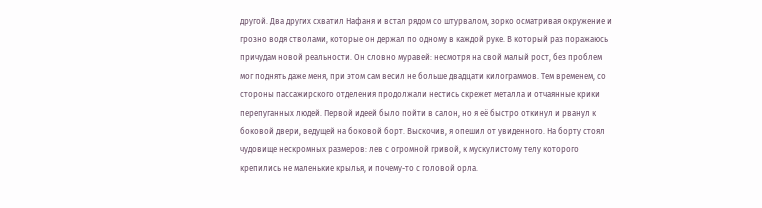другой. Два других схватил Нафаня и встал рядом со штурвалом, зорко осматривая окружение и грозно водя стволами, которые он держал по одному в каждой руке. В который раз поражаюсь причудам новой реальности. Он словно муравей: несмотря на свой малый рост, без проблем мог поднять даже меня, при этом сам весил не больше двадцати килограммов. Тем временем, со стороны пассажирского отделения продолжали нестись скрежет металла и отчаянные крики перепуганных людей. Первой идеей было пойти в салон, но я её быстро откинул и рванул к боковой двери, ведущей на боковой борт. Выскочив, я опешил от увиденного. На борту стоял чудовище нескромных размеров: лев с огромной гривой, к мускулистому телу которого крепились не маленькие крылья, и почему-то с головой орла.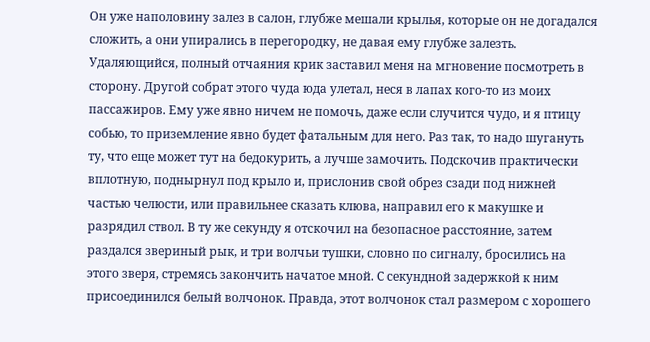Он уже наполовину залез в салон, глубже мешали крылья, которые он не догадался сложить, а они упирались в перегородку, не давая ему глубже залезть. Удаляющийся, полный отчаяния крик заставил меня на мгновение посмотреть в сторону. Другой собрат этого чуда юда улетал, неся в лапах кого-то из моих пассажиров. Ему уже явно ничем не помочь, даже если случится чудо, и я птицу собью, то приземление явно будет фатальным для него. Раз так, то надо шугануть ту, что еще может тут на бедокурить, а лучше замочить. Подскочив практически вплотную, поднырнул под крыло и, прислонив свой обрез сзади под нижней частью челюсти, или правильнее сказать клюва, направил его к макушке и разрядил ствол. В ту же секунду я отскочил на безопасное расстояние, затем раздался звериный рык, и три волчьи тушки, словно по сигналу, бросились на этого зверя, стремясь закончить начатое мной. С секундной задержкой к ним присоединился белый волчонок. Правда, этот волчонок стал размером с хорошего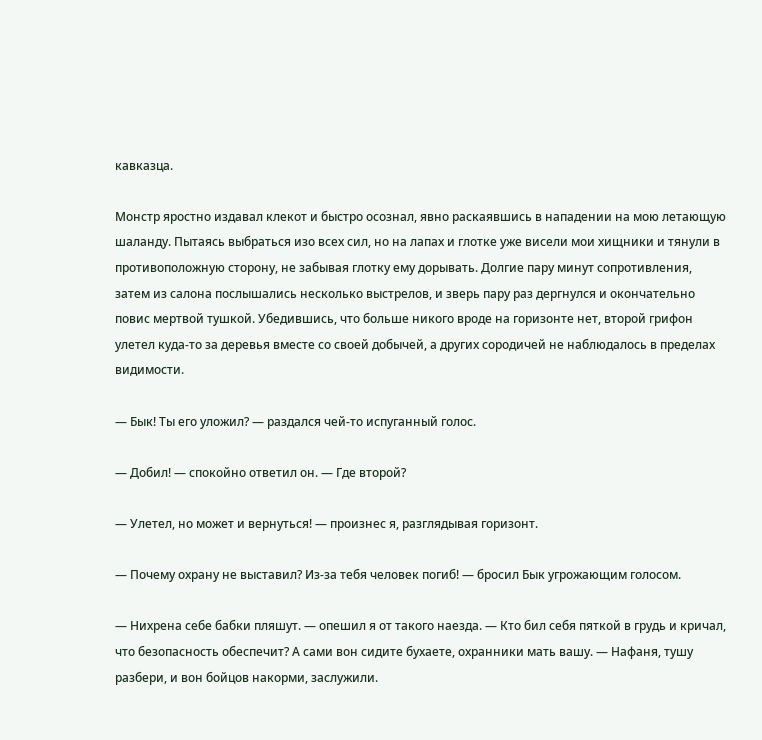кавказца.

Монстр яростно издавал клекот и быстро осознал, явно раскаявшись в нападении на мою летающую шаланду. Пытаясь выбраться изо всех сил, но на лапах и глотке уже висели мои хищники и тянули в противоположную сторону, не забывая глотку ему дорывать. Долгие пару минут сопротивления, затем из салона послышались несколько выстрелов, и зверь пару раз дергнулся и окончательно повис мертвой тушкой. Убедившись, что больше никого вроде на горизонте нет, второй грифон улетел куда-то за деревья вместе со своей добычей, а других сородичей не наблюдалось в пределах видимости.

— Бык! Ты его уложил? — раздался чей-то испуганный голос.

— Добил! — спокойно ответил он. — Где второй?

— Улетел, но может и вернуться! — произнес я, разглядывая горизонт.

— Почему охрану не выставил? Из-за тебя человек погиб! — бросил Бык угрожающим голосом.

— Нихрена себе бабки пляшут. — опешил я от такого наезда. — Кто бил себя пяткой в грудь и кричал, что безопасность обеспечит? А сами вон сидите бухаете, охранники мать вашу. — Нафаня, тушу разбери, и вон бойцов накорми, заслужили.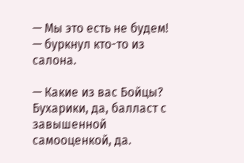— Мы это есть не будем! — буркнул кто-то из салона.

— Какие из вас Бойцы? Бухарики, да, балласт с завышенной самооценкой, да.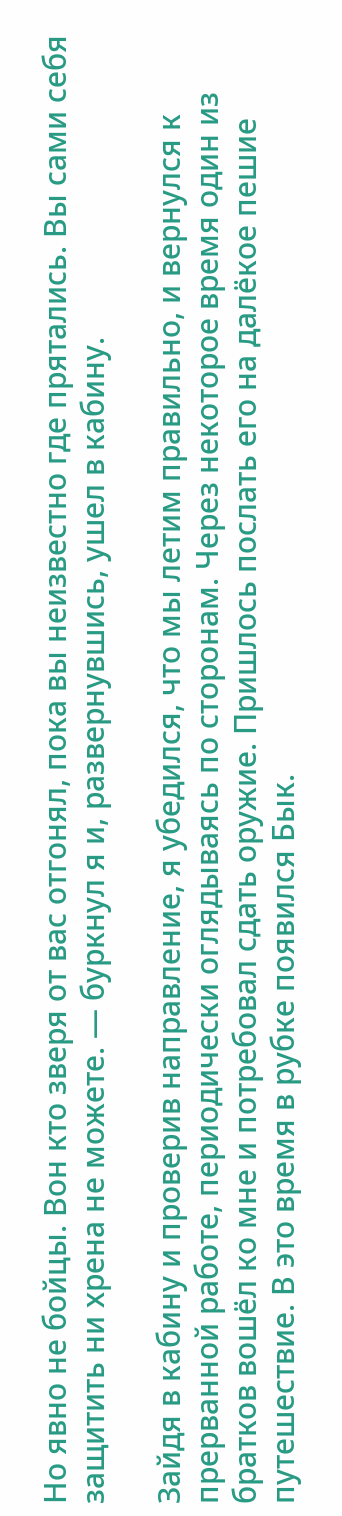Но явно не бойцы. Вон кто зверя от вас отгонял, пока вы неизвестно где прятались. Вы сами себя защитить ни хрена не можете. — буркнул я и, развернувшись, ушел в кабину.

Зайдя в кабину и проверив направление, я убедился, что мы летим правильно, и вернулся к прерванной работе, периодически оглядываясь по сторонам. Через некоторое время один из братков вошёл ко мне и потребовал сдать оружие. Пришлось послать его на далёкое пешие путешествие. В это время в рубке появился Бык.